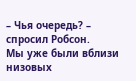– Чья очередь? – спросил Робсон.
Мы уже были вблизи низовых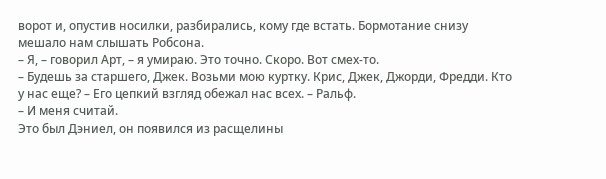ворот и, опустив носилки, разбирались, кому где встать. Бормотание снизу мешало нам слышать Робсона.
– Я, – говорил Арт, – я умираю. Это точно. Скоро. Вот смех-то.
– Будешь за старшего, Джек. Возьми мою куртку. Крис, Джек, Джорди, Фредди. Кто у нас еще? – Его цепкий взгляд обежал нас всех. – Ральф.
– И меня считай.
Это был Дэниел, он появился из расщелины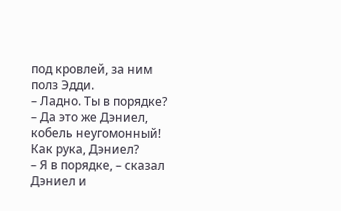под кровлей, за ним полз Эдди.
– Ладно. Ты в порядке?
– Да это же Дэниел, кобель неугомонный! Как рука, Дэниел?
– Я в порядке, – сказал Дэниел и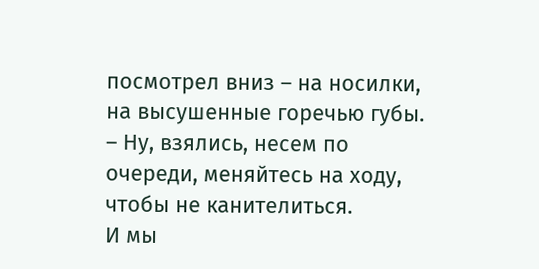посмотрел вниз – на носилки, на высушенные горечью губы.
– Ну, взялись, несем по очереди, меняйтесь на ходу, чтобы не канителиться.
И мы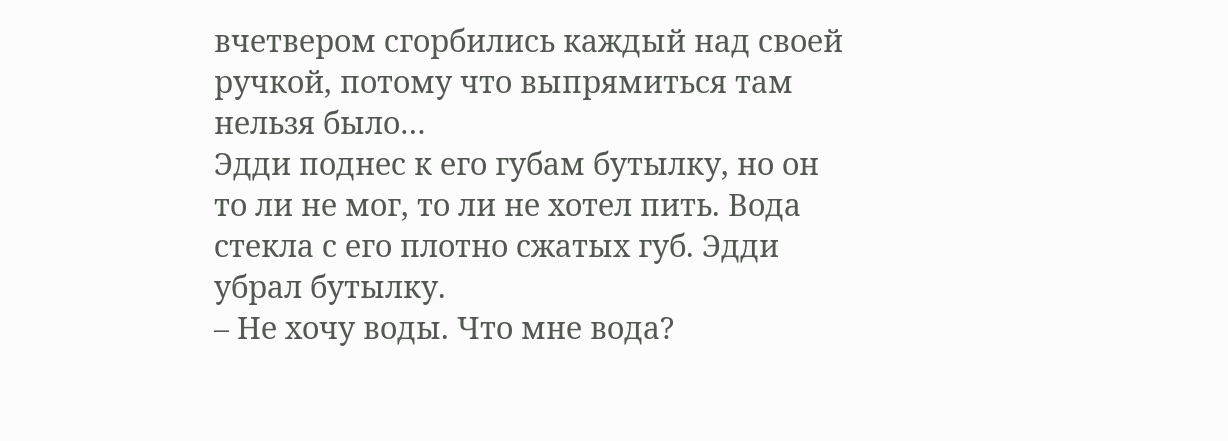вчетвером сгорбились каждый над своей ручкой, потому что выпрямиться там нельзя было…
Эдди поднес к его губам бутылку, но он то ли не мог, то ли не хотел пить. Вода стекла с его плотно сжатых губ. Эдди убрал бутылку.
– Не хочу воды. Что мне вода?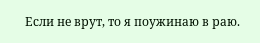Если не врут, то я поужинаю в раю.